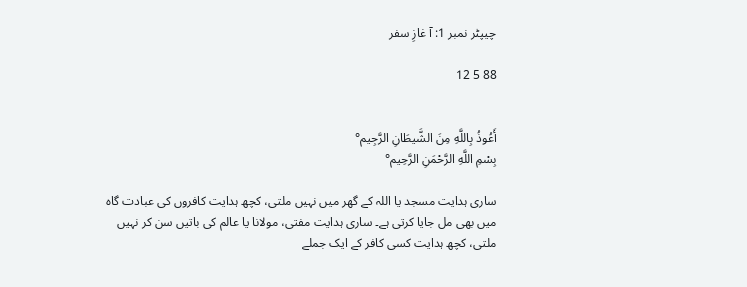چیپٹر نمبر 1: آ غازِ سفر

88 5 12


أَعُوذُ بِاللَّهِ مِنَ الشَّيطَانِ الرَّجِيم°
بِسْمِ اللَّهِ الرَّحْمَنِ الرَّحِيم°

ساری ہدایت مسجد یا اللہ کے گھر میں نہیں ملتی، کچھ ہدایت کافروں کی عبادت گاہ میں بھی مل جایا کرتی ہے۔ ساری ہدایت مفتی، مولانا یا عالم کی باتیں سن کر نہیں ملتی، کچھ ہدایت کسی کافر کے ایک جملے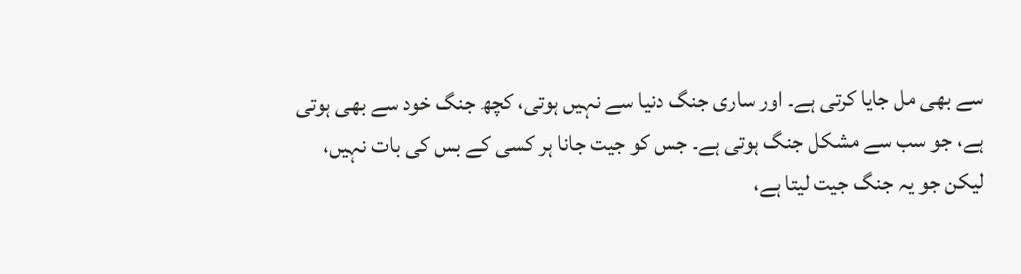سے بھی مل جایا کرتی ہے۔ اور ساری جنگ دنیا سے نہیں ہوتی، کچھ جنگ خود سے بھی ہوتی ہے، جو سب سے مشکل جنگ ہوتی ہے۔ جس کو جیت جانا ہر کسی کے بس کی بات نہیں، لیکن جو یہ جنگ جیت لیتا ہے،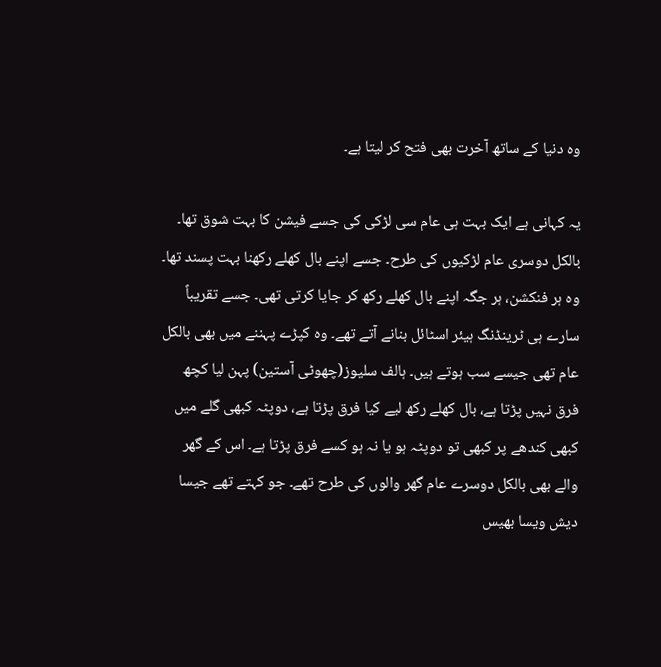وہ دنیا کے ساتھ آخرت بھی فتح کر لیتا ہے۔

یہ کہانی ہے ایک بہت ہی عام سی لڑکی کی جسے فیشن کا بہت شوق تھا۔ بالکل دوسری عام لڑکیوں کی طرح۔ جسے اپنے بال کھلے رکھنا بہت پسند تھا۔ وہ ہر فنکشن، ہر جگہ اپنے بال کھلے رکھ کر جایا کرتی تھی۔ جسے تقریباً سارے ہی ٹرینڈنگ ہیئر اسٹائل بنانے آتے تھے۔ وہ کپڑے پہننے میں بھی بالکل عام تھی جیسے سب ہوتے ہیں۔ ہالف سلیوز(چھوٹی آستین) پہن لیا کچھ فرق نہیں پڑتا ہے، بال کھلے رکھ لیے کیا فرق پڑتا ہے، دوپٹہ کبھی گلے میں کبھی کندھے پر کبھی تو دوپٹہ ہو یا نہ ہو کسے فرق پڑتا ہے۔ اس کے گھر والے بھی بالکل دوسرے عام گھر والوں کی طرح تھے۔ جو کہتے تھے جیسا دیش ویسا بھیس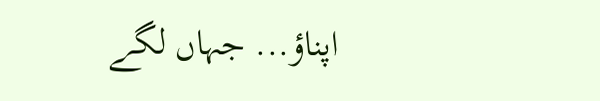اپناؤ... جہاں لگے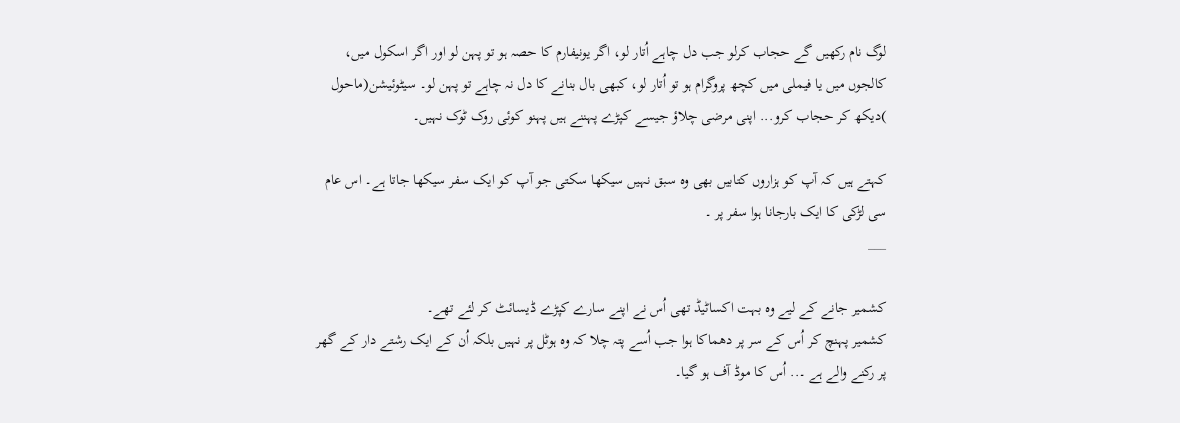لوگ نام رکھیں گے حجاب کرلو جب دل چاہے اُتار لو، اگر یونیفارم کا حصہ ہو تو پہن لو اور اگر اسکول میں، کالجوں میں یا فیملی میں کچھ پروگرام ہو تو اُتار لو، کبھی بال بنانے کا دل نہ چاہے تو پہن لو۔ سیٹوئیشن(ماحول )دیکھ کر حجاب کرو... اپنی مرضی چلاؤ جیسے کپڑے پہننے ہیں پہنو کوئی روک ٹوک نہیں۔

کہتے ہیں کہ آپ کو ہزاروں کتابیں بھی وہ سبق نہیں سیکھا سکتی جو آپ کو ایک سفر سیکھا جاتا ہے۔ اس عام سی لڑکی کا ایک بارجانا ہوا سفر پر ۔
___

کشمیر جانے کے لیے وہ بہت اکساٹیڈ تھی اُس نے اپنے سارے کپڑے ڈیسائٹ کر لئے تھے۔
کشمیر پہنچ کر اُس کے سر پر دھماکا ہوا جب اُسے پتہ چلا کہ وہ ہوٹل پر نہیں بلکہ اُن کے ایک رشتے دار کے گھر پر رکنے والے ہے ۔.. اُس کا موڈ آف ہو گیا۔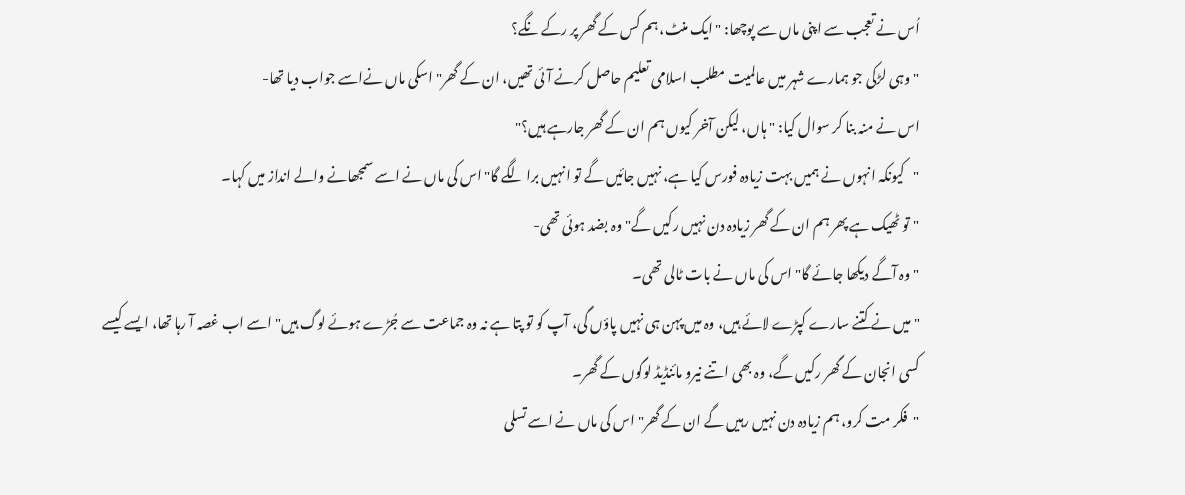اُس نے تعجب سے اپنی ماں سے پوچھا: "ایک منٹ، ہم کس کے گھر پر رکے نگے؟
"وہی لڑکی جو ہمارے شہر میں عالمیت مطلب اسلامی تعلیم حاصل کرنے آئی تھیں، ان کے گھر" اسکی ماں نےاسے جواب دیا تھا-
اس نے منہ بنا کر سوال کیا: "ہاں، لیکن آخر کیوں ہم ان کے گھر جارہے ہیں؟"
"کیونکہ انہوں نے ہمیں بہت زیادہ فورس کیا ہے، نہیں جائیں گے تو انہیں برا لگے گا" اس کی ماں نے اسے سمجھانے والے انداز میں کہا۔
"تو ٹھیک ہے پھر ہم ان کے گھر زیادہ دن نہیں رکیں گے" وہ بضد ہوئی تھی-
"وہ آگے دیکھا جائے گا" اس کی ماں نے بات ٹالی تھی۔
"میں نے کتنے سارے کپڑے لائے ہیں، وہ میں پہن ہی نہیں پاؤں گی، آپ کو تو پتا ہے نہ وہ جماعت سے جُڑے ہوئے لوگ ہیں" اسے اب غصہ آ رہا تھا، ایسے کیسے کسی انجان کے گھر رکیں گے، وہ بھی اتنے نیرو مائنڈیڈ لوگوں کے گھر۔
"فکر مت کرو، ہم زیادہ دن نہیں رہیں گے ان کے گھر" اس کی ماں نے اسے تسلی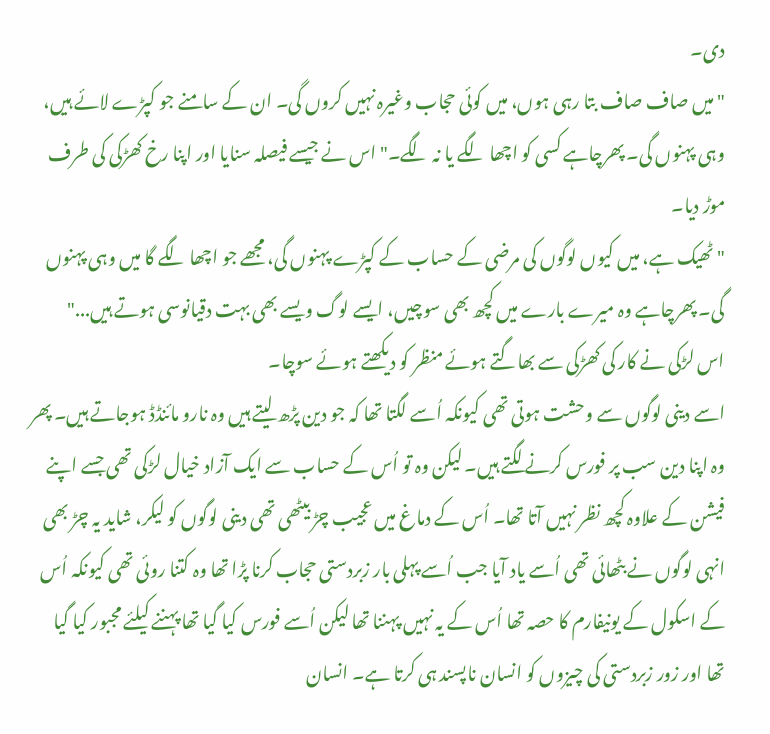دی۔
"میں صاف صاف بتا رہی ہوں، میں کوئی حجاب وغیرہ نہیں کروں گی۔ ان کے سامنے جو کپڑے لائے ہیں، وہی پہنوں گی۔ پھرچاہے کسی کو اچھا لگے یا نہ لگے۔" اس نے جیسے فیصلہ سنایا اور اپنا رخ کھڑکی کی طرف موڑ دیا۔
"ٹھیک ہے، میں کیوں لوگوں کی مرضی کے حساب کے کپڑے پہنوں گی، مجھے جو اچھا لگے گا میں وہی پہنوں گی۔ پھرچاہے وہ میرے بارے میں کچھ بھی سوچیں، ایسے لوگ ویسے بھی بہت دقیانوسی ہوتے ہیں..."
اس لڑکی نے کار کی کھڑکی سے بھاگتے ہوئے منظر کو دیکھتے ہوئے سوچا۔
اسے دینی لوگوں سے وحشت ہوتی تھی کیونکہ اُسے لگتا تھا کہ جو دین پڑھ لیتے ہیں وہ نارو مائنڈڈ ہوجاتے ہیں۔ پھر وہ اپنا دین سب پر فورس کرنے لگتے ہیں۔ لیکن وہ تو اُس کے حساب سے ایک آزاد خیال لڑکی تھی جسے اپنے فیشن کے علاوہ کچھ نظر نہیں آتا تھا۔ اُس کے دماغ میں عجیب چڑ بیٹھی تھی دینی لوگوں کو لیکر، شاید یہ چڑ بھی انہی لوگوں نے بٹھائی تھی اُسے یاد آیا جب اُسے پہلی بار زبردستی حجاب کرنا پڑا تھا وہ کتنا روئی تھی کیونکہ اُس کے اسکول کے یونیفارم کا حصہ تھا اُس کے یہ نہیں پہننا تھا لیکن اُسے فورس کیا گیا تھا پہننے کیلئے مجبور کیا گیا تھا اور زور زبردستی کی چیزوں کو انسان ناپسند ہی کرتا ہے۔ انسان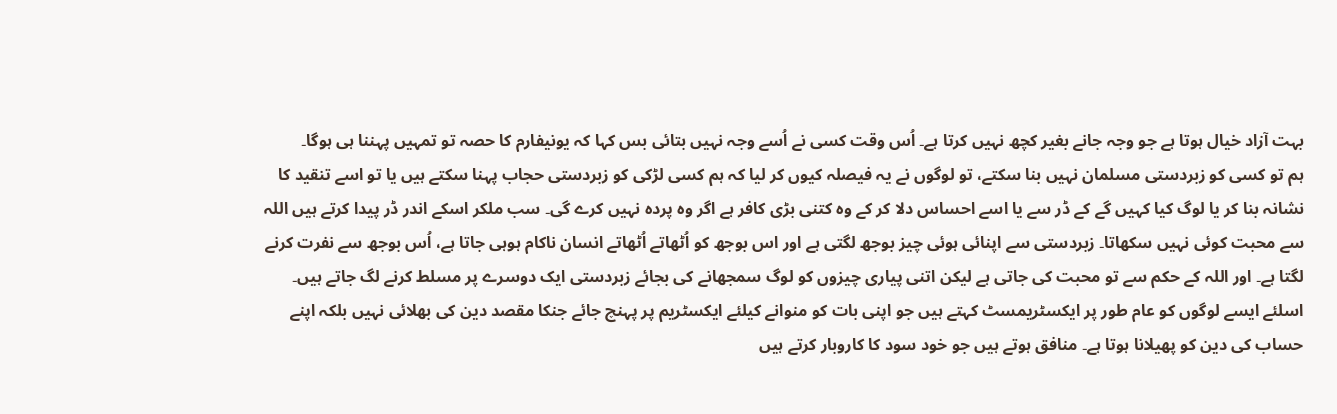بہت آزاد خیال ہوتا ہے جو وجہ جانے بغیر کچھ نہیں کرتا ہے۔ اُس وقت کسی نے اُسے وجہ نہیں بتائی بس کہا کہ یونیفارم کا حصہ تو تمہیں پہننا ہی ہوگا۔
ہم تو کسی کو زبردستی مسلمان نہیں بنا سکتے، تو لوگوں نے یہ فیصلہ کیوں کر لیا کہ ہم کسی لڑکی کو زبردستی حجاب پہنا سکتے ہیں یا تو اسے تنقید کا نشانہ بنا کر یا لوگ کیا کہیں گے کے ڈر سے یا اسے احساس دلا کر کے وہ کتنی بڑی کافر ہے اگر وہ پردہ نہیں کرے گی۔ سب ملکر اسکے اندر ڈر پیدا کرتے ہیں اللہ سے محبت کوئی نہیں سکھاتا۔ زبردستی سے اپنائی ہوئی چیز بوجھ لگتی ہے اور اس بوجھ کو اُٹھاتے اُٹھاتے انسان ناکام ہوہی جاتا ہے، اُس بوجھ سے نفرت کرنے لگتا ہے۔ اور اللہ کے حکم سے تو محبت کی جاتی ہے لیکن اتنی پیاری چیزوں کو لوگ سمجھانے کی بجائے زبردستی ایک دوسرے پر مسلط کرنے لگ جاتے ہیں۔ اسلئے ایسے لوگوں کو عام طور پر ایکسٹریمسٹ کہتے ہیں جو اپنی بات کو منوانے کیلئے ایکسٹریم پر پہنچ جائے جنکا مقصد دین کی بھلائی نہیں بلکہ اپنے حساب کی دین کو پھیلانا ہوتا ہے۔ منافق ہوتے ہیں جو خود سود کا کاروبار کرتے ہیں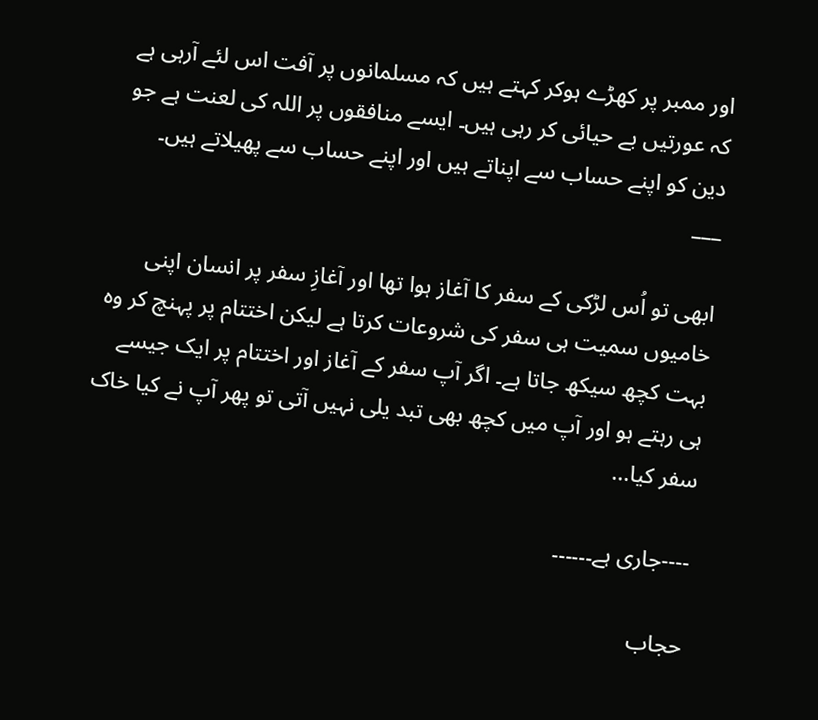اور ممبر پر کھڑے ہوکر کہتے ہیں کہ مسلمانوں پر آفت اس لئے آرہی ہے کہ عورتیں بے حیائی کر رہی ہیں۔ ایسے منافقوں پر اللہ کی لعنت ہے جو دین کو اپنے حساب سے اپناتے ہیں اور اپنے حساب سے پھیلاتے ہیں۔
___

ابھی تو اُس لڑکی کے سفر کا آغاز ہوا تھا اور آغازِ سفر پر انسان اپنی خامیوں سمیت ہی سفر کی شروعات کرتا ہے لیکن اختتام پر پہنچ کر وہ بہت کچھ سیکھ جاتا ہے۔ اگر آپ سفر کے آغاز اور اختتام پر ایک جیسے ہی رہتے ہو اور آپ میں کچھ بھی تبد یلی نہیں آتی تو پھر آپ نے کیا خاک سفر کیا...

----جاری ہے۔۔۔۔۔۔

حجاب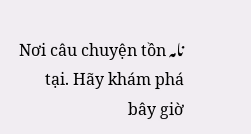نامہ Nơi câu chuyện tồn tại. Hãy khám phá bây giờ